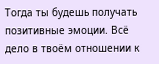Тогда ты будешь получать позитивные эмоции. Всё дело в твоём отношении к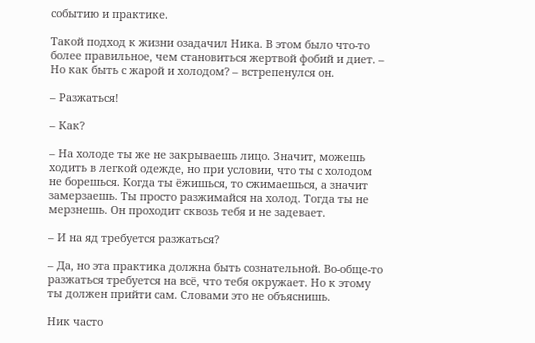событию и практике.

Такой подход к жизни озадачил Ника. В этом было что-то более правильное, чем становиться жертвой фобий и диет. – Но как быть с жарой и холодом? – встрепенулся он.

– Разжаться!

– Как?

– На холоде ты же не закрываешь лицо. Значит, можешь ходить в легкой одежде, но при условии, что ты с холодом не борешься. Когда ты ёжишься, то сжимаешься, а значит замерзаешь. Ты просто разжимайся на холод. Тогда ты не мерзнешь. Он проходит сквозь тебя и не задевает.

– И на яд требуется разжаться?

– Да, но эта практика должна быть сознательной. Во-обще-то разжаться требуется на всё, что тебя окружает. Но к этому ты должен прийти сам. Словами это не объяснишь.

Ник часто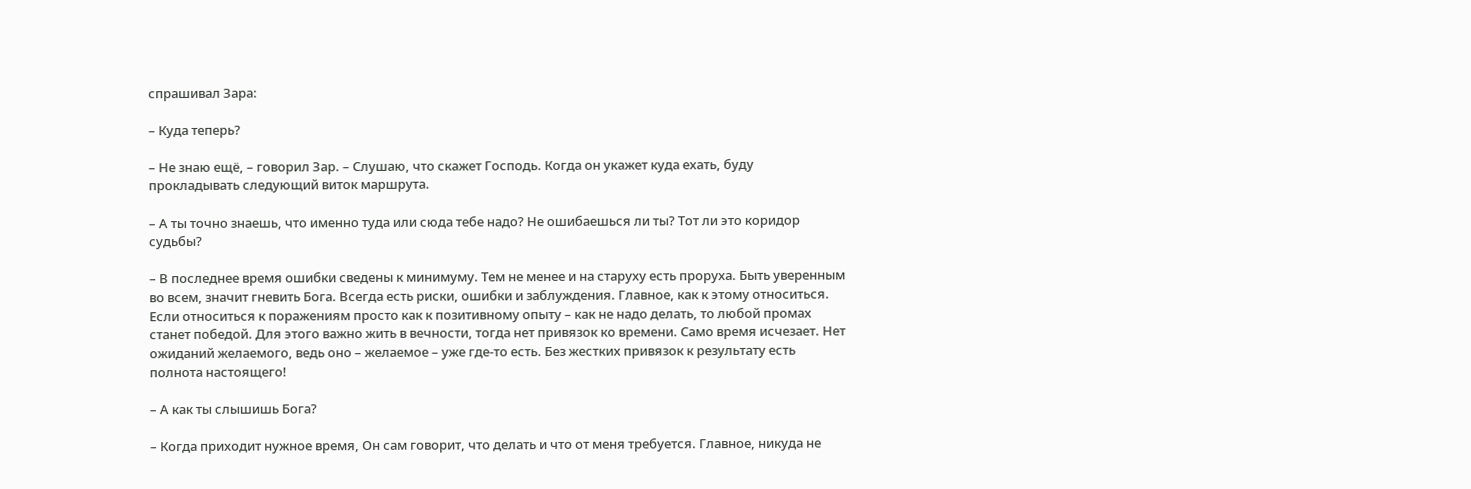спрашивал Зара:

– Куда теперь?

– Не знаю ещё, – говорил Зар. – Слушаю, что скажет Господь. Когда он укажет куда ехать, буду прокладывать следующий виток маршрута.

– А ты точно знаешь, что именно туда или сюда тебе надо? Не ошибаешься ли ты? Тот ли это коридор судьбы?

– В последнее время ошибки сведены к минимуму. Тем не менее и на старуху есть проруха. Быть уверенным во всем, значит гневить Бога. Всегда есть риски, ошибки и заблуждения. Главное, как к этому относиться. Если относиться к поражениям просто как к позитивному опыту – как не надо делать, то любой промах станет победой. Для этого важно жить в вечности, тогда нет привязок ко времени. Само время исчезает. Нет ожиданий желаемого, ведь оно – желаемое – уже где-то есть. Без жестких привязок к результату есть полнота настоящего!

– А как ты слышишь Бога?

– Когда приходит нужное время, Он сам говорит, что делать и что от меня требуется. Главное, никуда не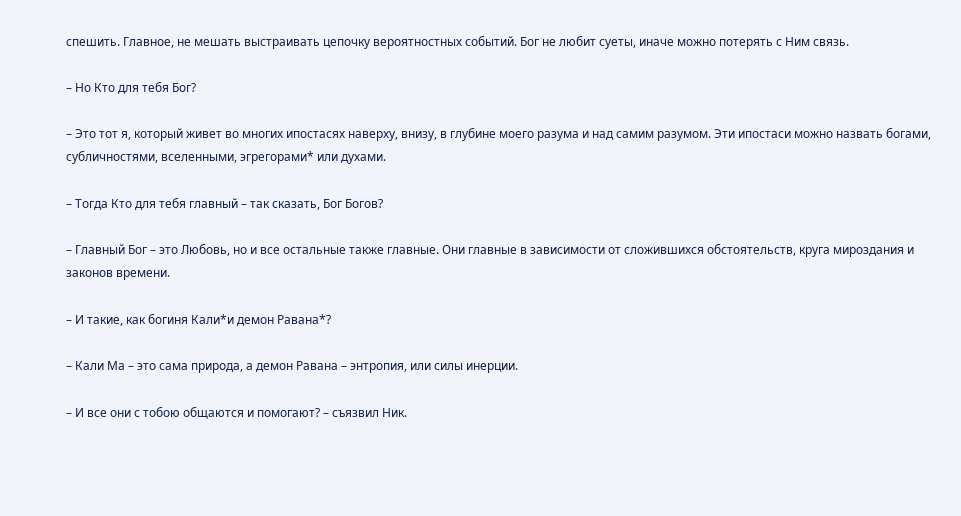спешить. Главное, не мешать выстраивать цепочку вероятностных событий. Бог не любит суеты, иначе можно потерять с Ним связь.

– Но Кто для тебя Бог?

– Это тот я, который живет во многих ипостасях наверху, внизу, в глубине моего разума и над самим разумом. Эти ипостаси можно назвать богами, субличностями, вселенными, эгрегорами* или духами.

– Тогда Кто для тебя главный – так сказать, Бог Богов?

– Главный Бог – это Любовь, но и все остальные также главные. Они главные в зависимости от сложившихся обстоятельств, круга мироздания и законов времени.

– И такие, как богиня Кали*и демон Равана*?

– Кали Ма – это сама природа, а демон Равана – энтропия, или силы инерции.

– И все они с тобою общаются и помогают? – съязвил Ник.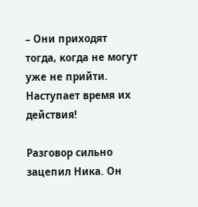– Они приходят тогда, когда не могут уже не прийти. Наступает время их действия!

Разговор сильно зацепил Ника. Он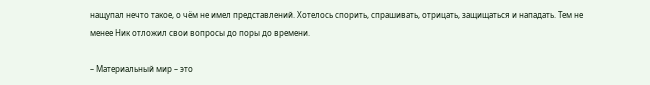нащупал нечто такое, о чём не имел представлений. Хотелось спорить, спрашивать, отрицать, защищаться и нападать. Тем не менее Ник отложил свои вопросы до поры до времени.

– Материальный мир – это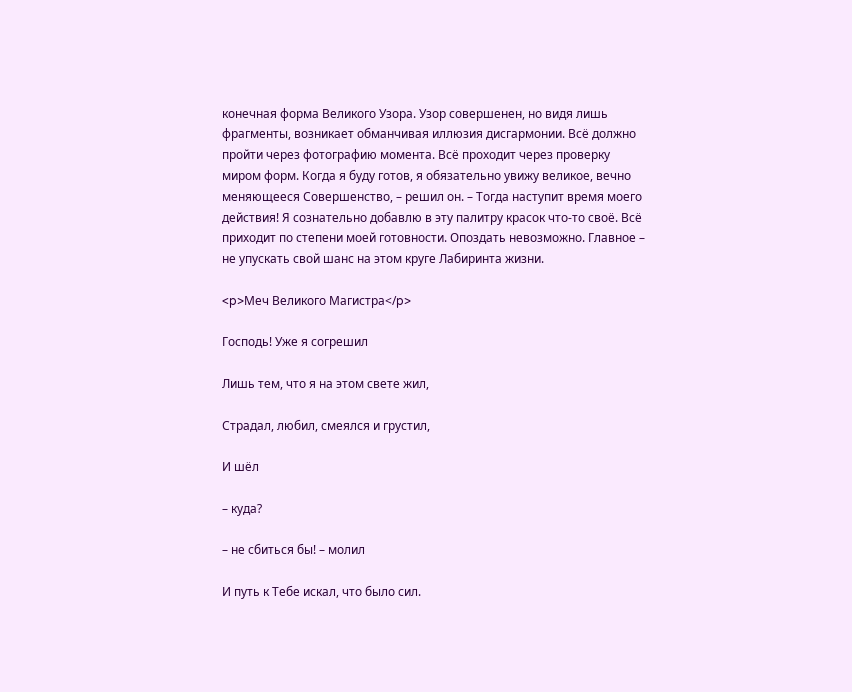конечная форма Великого Узора. Узор совершенен, но видя лишь фрагменты, возникает обманчивая иллюзия дисгармонии. Всё должно пройти через фотографию момента. Всё проходит через проверку миром форм. Когда я буду готов, я обязательно увижу великое, вечно меняющееся Совершенство, – решил он. – Тогда наступит время моего действия! Я сознательно добавлю в эту палитру красок что-то своё. Всё приходит по степени моей готовности. Опоздать невозможно. Главное – не упускать свой шанс на этом круге Лабиринта жизни.

<p>Меч Великого Магистра</p>

Господь! Уже я согрешил

Лишь тем, что я на этом свете жил,

Страдал, любил, смеялся и грустил,

И шёл

– куда?

– не сбиться бы! – молил

И путь к Тебе искал, что было сил.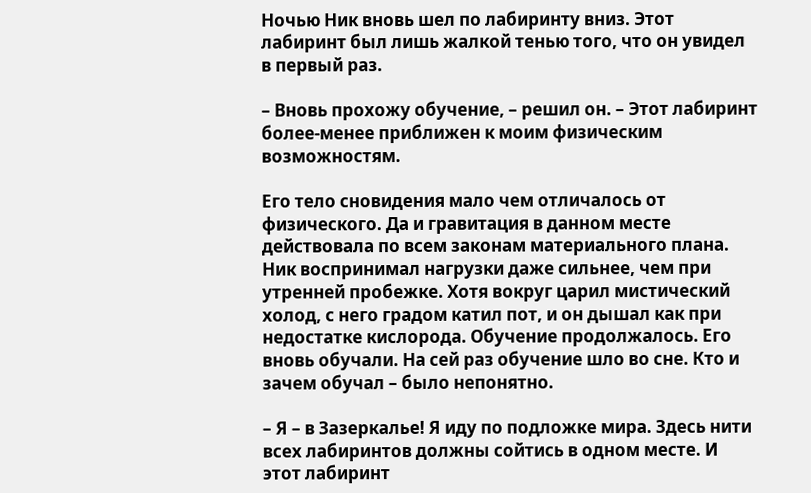Ночью Ник вновь шел по лабиринту вниз. Этот лабиринт был лишь жалкой тенью того, что он увидел в первый раз.

– Вновь прохожу обучение, – решил он. – Этот лабиринт более-менее приближен к моим физическим возможностям.

Его тело сновидения мало чем отличалось от физического. Да и гравитация в данном месте действовала по всем законам материального плана. Ник воспринимал нагрузки даже сильнее, чем при утренней пробежке. Хотя вокруг царил мистический холод, с него градом катил пот, и он дышал как при недостатке кислорода. Обучение продолжалось. Его вновь обучали. На сей раз обучение шло во сне. Кто и зачем обучал – было непонятно.

– Я – в Зазеркалье! Я иду по подложке мира. Здесь нити всех лабиринтов должны сойтись в одном месте. И этот лабиринт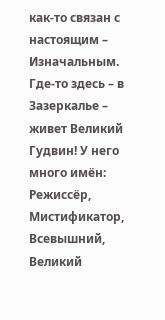как-то связан с настоящим – Изначальным. Где-то здесь – в Зазеркалье – живет Великий Гудвин! У него много имён: Режиссёр, Мистификатор, Всевышний, Великий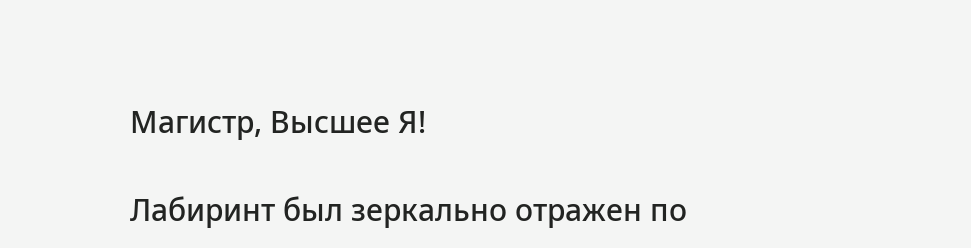Магистр, Высшее Я!

Лабиринт был зеркально отражен по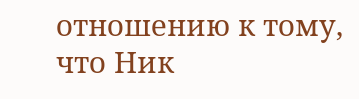отношению к тому, что Ник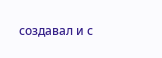создавал и с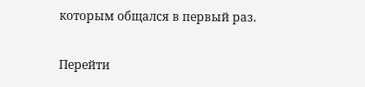которым общался в первый раз.

Перейти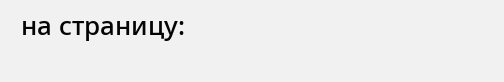на страницу: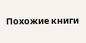Похожие книги